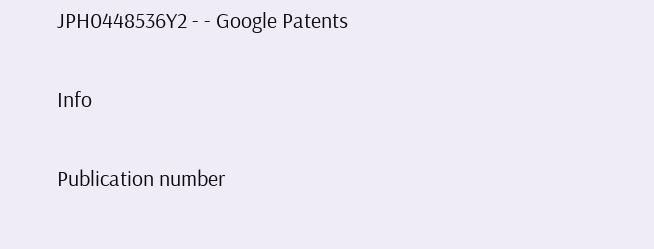JPH0448536Y2 - - Google Patents

Info

Publication number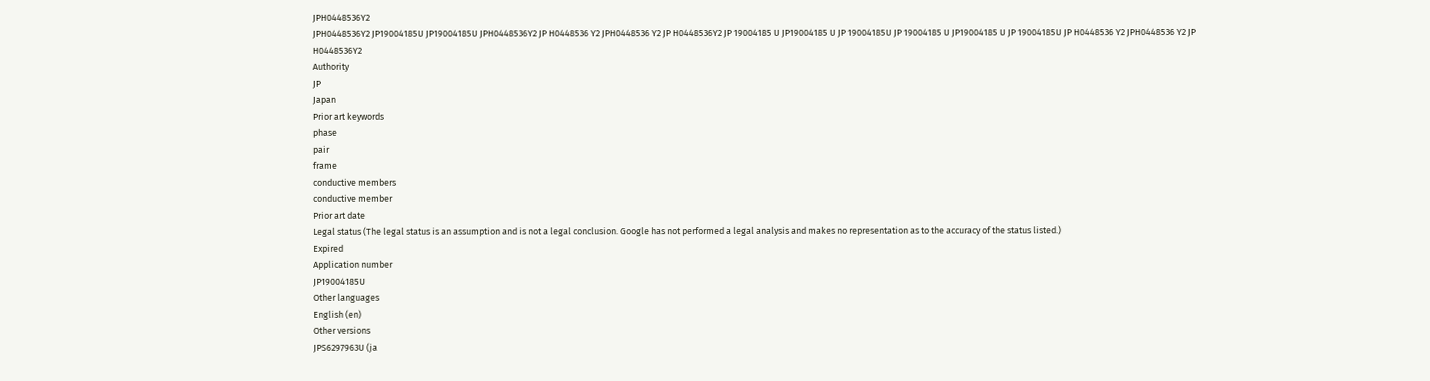JPH0448536Y2
JPH0448536Y2 JP19004185U JP19004185U JPH0448536Y2 JP H0448536 Y2 JPH0448536 Y2 JP H0448536Y2 JP 19004185 U JP19004185 U JP 19004185U JP 19004185 U JP19004185 U JP 19004185U JP H0448536 Y2 JPH0448536 Y2 JP H0448536Y2
Authority
JP
Japan
Prior art keywords
phase
pair
frame
conductive members
conductive member
Prior art date
Legal status (The legal status is an assumption and is not a legal conclusion. Google has not performed a legal analysis and makes no representation as to the accuracy of the status listed.)
Expired
Application number
JP19004185U
Other languages
English (en)
Other versions
JPS6297963U (ja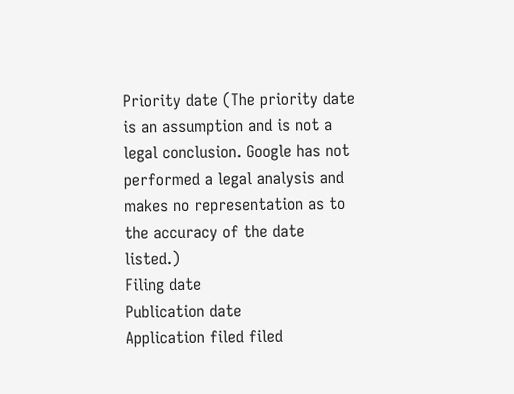Priority date (The priority date is an assumption and is not a legal conclusion. Google has not performed a legal analysis and makes no representation as to the accuracy of the date listed.)
Filing date
Publication date
Application filed filed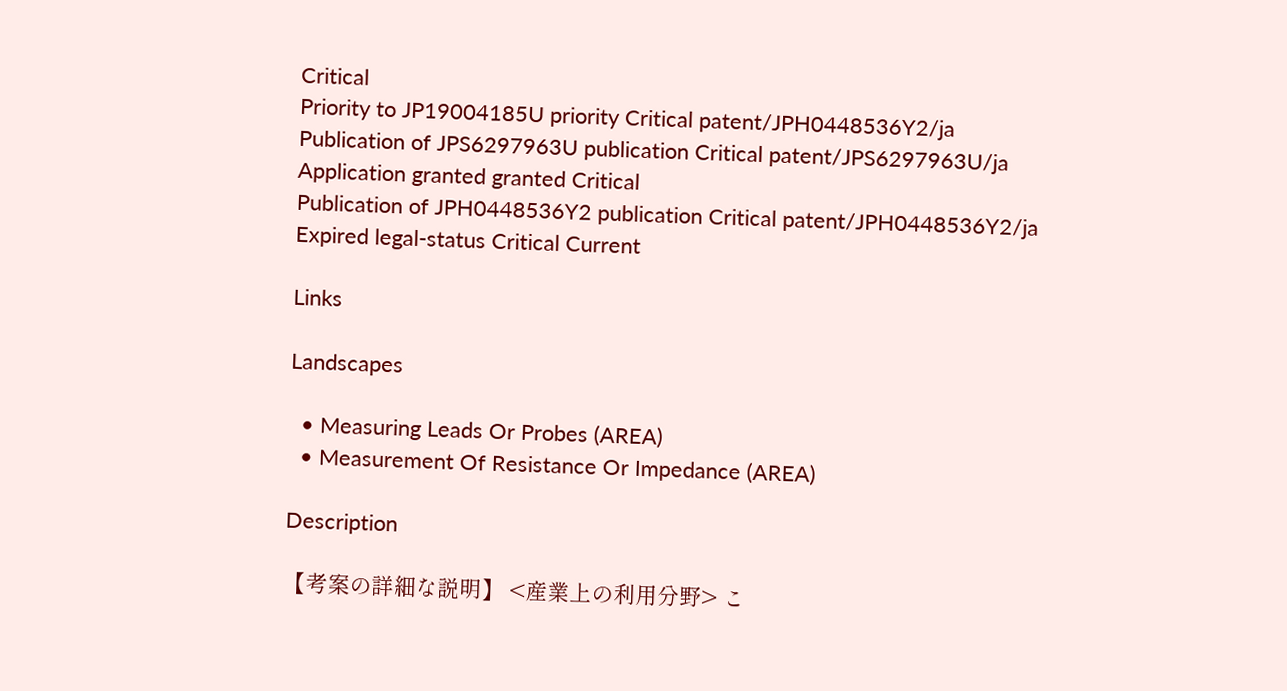Critical
Priority to JP19004185U priority Critical patent/JPH0448536Y2/ja
Publication of JPS6297963U publication Critical patent/JPS6297963U/ja
Application granted granted Critical
Publication of JPH0448536Y2 publication Critical patent/JPH0448536Y2/ja
Expired legal-status Critical Current

Links

Landscapes

  • Measuring Leads Or Probes (AREA)
  • Measurement Of Resistance Or Impedance (AREA)

Description

【考案の詳細な説明】 <産業上の利用分野> こ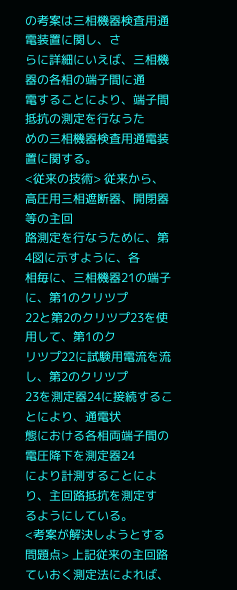の考案は三相機器検査用通電装置に関し、さ
らに詳細にいえば、三相機器の各相の端子間に通
電することにより、端子間抵抗の測定を行なうた
めの三相機器検査用通電装置に関する。
<従来の技術> 従来から、高圧用三相遮断器、開閉器等の主回
路測定を行なうために、第4図に示すように、各
相毎に、三相機器21の端子に、第1のクリツプ
22と第2のクリツプ23を使用して、第1のク
リツプ22に試験用電流を流し、第2のクリツプ
23を測定器24に接続することにより、通電状
態における各相両端子間の電圧降下を測定器24
により計測することにより、主回路抵抗を測定す
るようにしている。
<考案が解決しようとする問題点> 上記従来の主回路ていおく測定法によれば、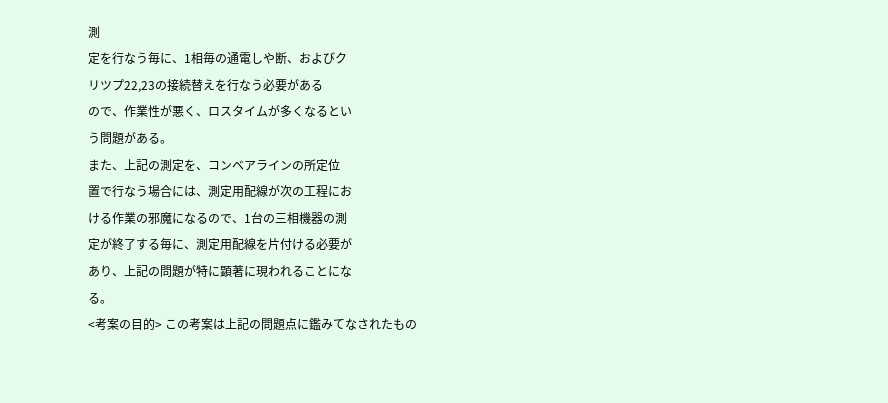測
定を行なう毎に、1相毎の通電しや断、およびク
リツプ22,23の接続替えを行なう必要がある
ので、作業性が悪く、ロスタイムが多くなるとい
う問題がある。
また、上記の測定を、コンベアラインの所定位
置で行なう場合には、測定用配線が次の工程にお
ける作業の邪魔になるので、1台の三相機器の測
定が終了する毎に、測定用配線を片付ける必要が
あり、上記の問題が特に顕著に現われることにな
る。
<考案の目的> この考案は上記の問題点に鑑みてなされたもの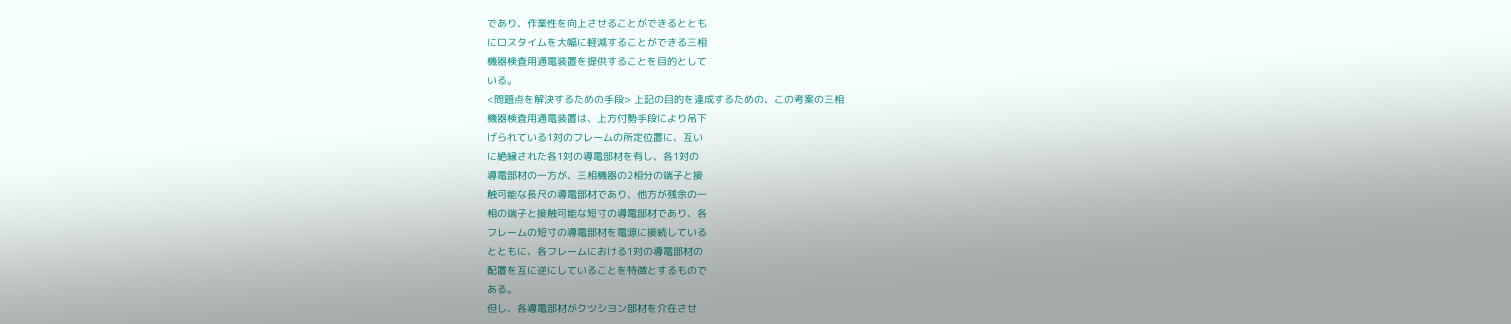であり、作業性を向上させることができるととも
にロスタイムを大幅に軽減することができる三相
機器検査用通電装置を提供することを目的として
いる。
<問題点を解決するための手段> 上記の目的を達成するための、この考案の三相
機器検査用通電装置は、上方付勢手段により吊下
げられている1対のフレームの所定位置に、互い
に絶縁された各1対の導電部材を有し、各1対の
導電部材の一方が、三相機器の2相分の端子と接
触可能な長尺の導電部材であり、他方が残余の一
相の端子と接触可能な短寸の導電部材であり、各
フレームの短寸の導電部材を電源に接続している
とともに、各フレームにおける1対の導電部材の
配置を互に逆にしていることを特徴とするもので
ある。
但し、各導電部材がクツシヨン部材を介在させ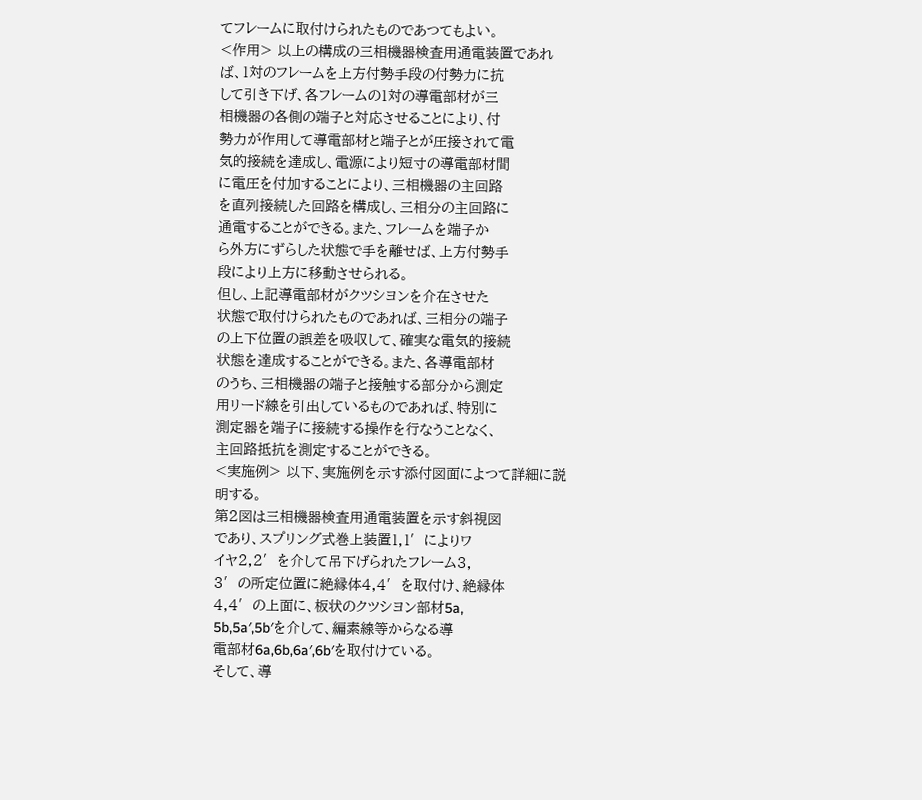てフレームに取付けられたものであつてもよい。
<作用> 以上の構成の三相機器検査用通電装置であれ
ば、1対のフレームを上方付勢手段の付勢力に抗
して引き下げ、各フレームの1対の導電部材が三
相機器の各側の端子と対応させることにより、付
勢力が作用して導電部材と端子とが圧接されて電
気的接続を達成し、電源により短寸の導電部材間
に電圧を付加することにより、三相機器の主回路
を直列接続した回路を構成し、三相分の主回路に
通電することができる。また、フレームを端子か
ら外方にずらした状態で手を離せば、上方付勢手
段により上方に移動させられる。
但し、上記導電部材がクツシヨンを介在させた
状態で取付けられたものであれば、三相分の端子
の上下位置の誤差を吸収して、確実な電気的接続
状態を達成することができる。また、各導電部材
のうち、三相機器の端子と接触する部分から測定
用リード線を引出しているものであれば、特別に
測定器を端子に接続する操作を行なうことなく、
主回路抵抗を測定することができる。
<実施例> 以下、実施例を示す添付図面によつて詳細に説
明する。
第2図は三相機器検査用通電装置を示す斜視図
であり、スプリング式巻上装置1,1′によりワ
イヤ2,2′を介して吊下げられたフレーム3,
3′の所定位置に絶縁体4,4′を取付け、絶縁体
4,4′の上面に、板状のクツシヨン部材5a,
5b,5a′,5b′を介して、編素線等からなる導
電部材6a,6b,6a′,6b′を取付けている。
そして、導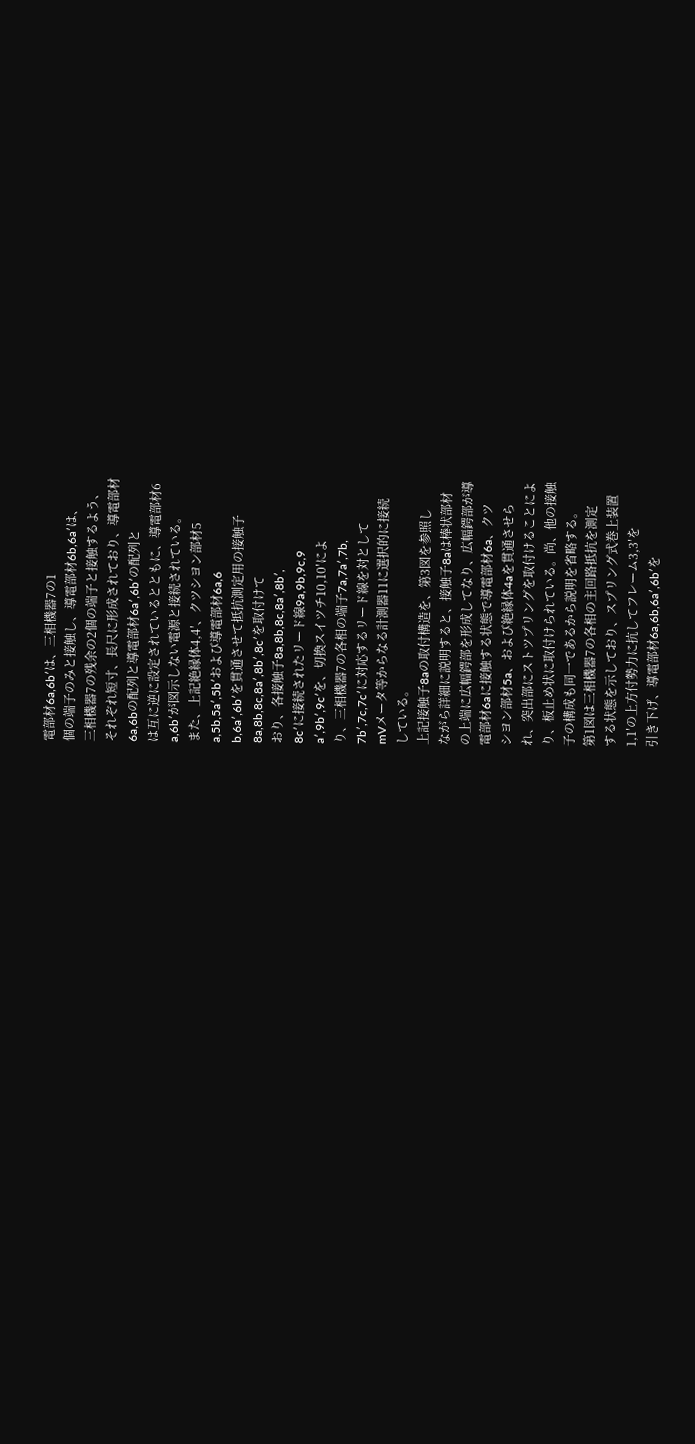電部材6a,6b′は、三相機器7の1
個の端子のみと接触し、導電部材6b,6a′は、
三相機器7の残余の2個の端子と接触するよう、
それぞれ短寸、長尺に形成されており、導電部材
6a,6bの配列と導電部材6a′,6b′の配列と
は互に逆に設定されているとともに、導電部材6
a,6b′が図示しない電源と接続されている。
また、上記絶縁体4,4′、クツシヨン部材5
a,5b,5a′,5b′および導電部材6a,6
b,6a′,6b′を貫通させて抵抗測定用の接触子
8a,8b,8c,8a′,8b′,8c′を取付けて
おり、各接触子8a,8b,8c,8a′,8b′,
8c′に接続されたリード線9a,9b,9c,9
a′,9b′,9c′を、切換スイツチ10,10′によ
り、三相機器7の各相の端子7a,7a′,7b,
7b′,7c,7c′に対応するリード線を対として
mVメータ等からなる計測器11に選択的に接続
している。
上記接触子8aの取付構造を、第3図を参照し
ながら詳細に説明すると、接触子8aは棒状部材
の上端に広幅鍔部を形成してなり、広幅鍔部が導
電部材6aに接触する状態で導電部材6a、クツ
シヨン部材5a、および絶縁体4aを貫通させら
れ、突出部にストツプリングを取付けることによ
り、板止め状に取付けられている。尚、他の接触
子の構成も同一であるから説明を省略する。
第1図は三相機器7の各相の主回路抵抗を測定
する状態を示しており、スプリング式巻上装置
1,1′の上方付勢力に抗してフレーム3,3′を
引き下げ、導電部材6a,6b,6a′,6b′を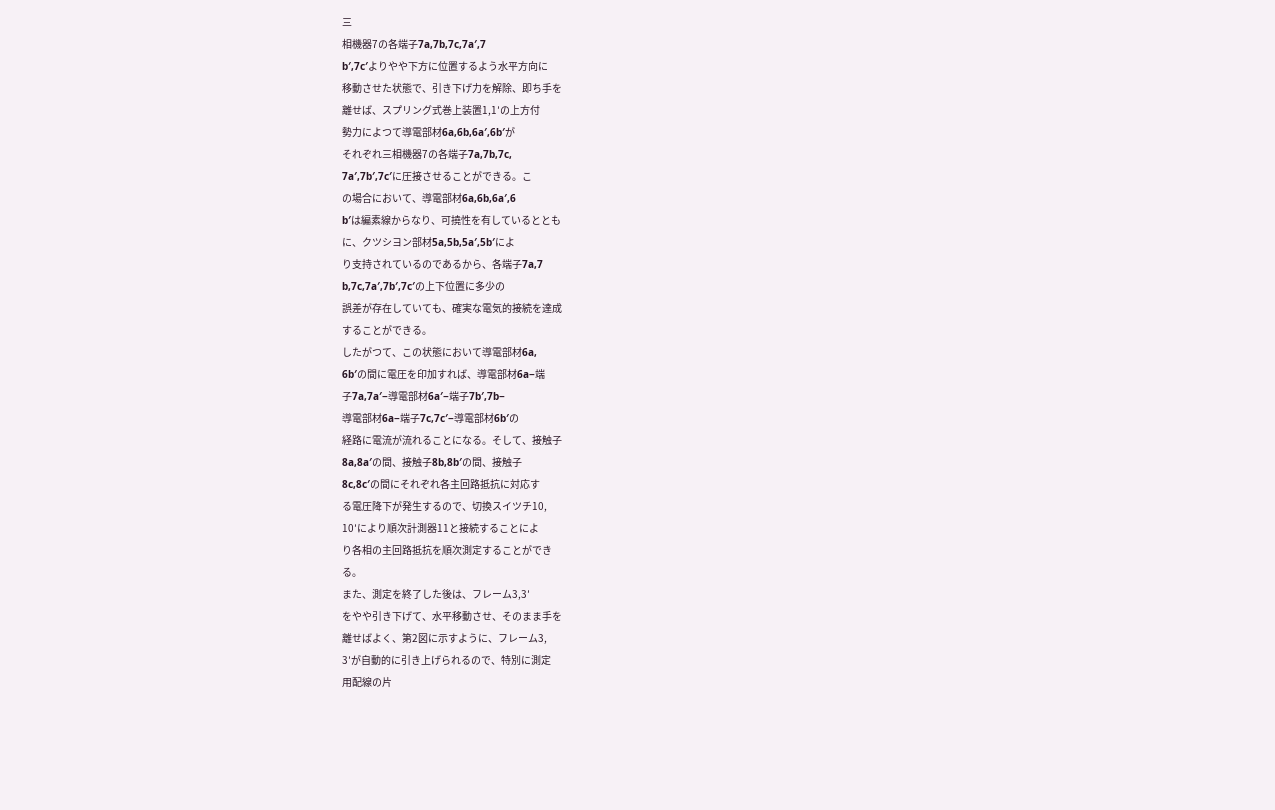三
相機器7の各端子7a,7b,7c,7a′,7
b′,7c′よりやや下方に位置するよう水平方向に
移動させた状態で、引き下げ力を解除、即ち手を
離せば、スプリング式巻上装置1,1′の上方付
勢力によつて導電部材6a,6b,6a′,6b′が
それぞれ三相機器7の各端子7a,7b,7c,
7a′,7b′,7c′に圧接させることができる。こ
の場合において、導電部材6a,6b,6a′,6
b′は編素線からなり、可撓性を有しているととも
に、クツシヨン部材5a,5b,5a′,5b′によ
り支持されているのであるから、各端子7a,7
b,7c,7a′,7b′,7c′の上下位置に多少の
誤差が存在していても、確実な電気的接続を達成
することができる。
したがつて、この状態において導電部材6a,
6b′の間に電圧を印加すれば、導電部材6a−端
子7a,7a′−導電部材6a′−端子7b′,7b−
導電部材6a−端子7c,7c′−導電部材6b′の
経路に電流が流れることになる。そして、接触子
8a,8a′の間、接触子8b,8b′の間、接触子
8c,8c′の間にそれぞれ各主回路抵抗に対応す
る電圧降下が発生するので、切換スイツチ10,
10′により順次計測器11と接続することによ
り各相の主回路抵抗を順次測定することができ
る。
また、測定を終了した後は、フレーム3,3′
をやや引き下げて、水平移動させ、そのまま手を
離せばよく、第2図に示すように、フレーム3,
3′が自動的に引き上げられるので、特別に測定
用配線の片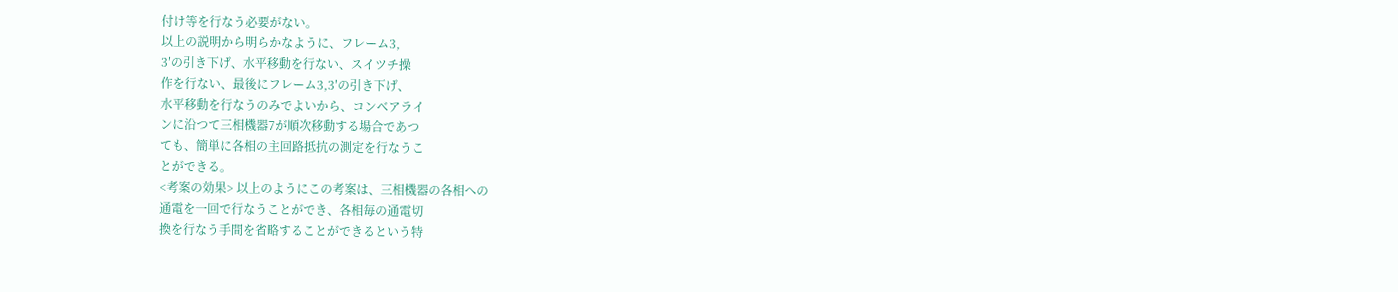付け等を行なう必要がない。
以上の説明から明らかなように、フレーム3,
3′の引き下げ、水平移動を行ない、スイツチ操
作を行ない、最後にフレーム3,3′の引き下げ、
水平移動を行なうのみでよいから、コンベアライ
ンに沿つて三相機器7が順次移動する場合であつ
ても、簡単に各相の主回路抵抗の測定を行なうこ
とができる。
<考案の効果> 以上のようにこの考案は、三相機器の各相への
通電を一回で行なうことができ、各相毎の通電切
換を行なう手間を省略することができるという特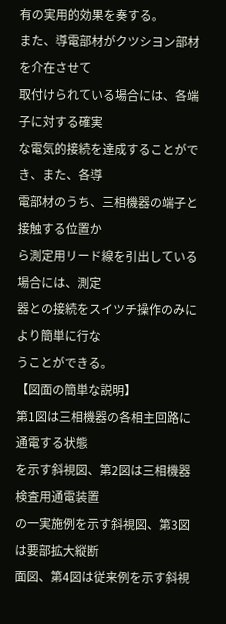有の実用的効果を奏する。
また、導電部材がクツシヨン部材を介在させて
取付けられている場合には、各端子に対する確実
な電気的接続を達成することができ、また、各導
電部材のうち、三相機器の端子と接触する位置か
ら測定用リード線を引出している場合には、測定
器との接続をスイツチ操作のみにより簡単に行な
うことができる。
【図面の簡単な説明】
第1図は三相機器の各相主回路に通電する状態
を示す斜視図、第2図は三相機器検査用通電装置
の一実施例を示す斜視図、第3図は要部拡大縦断
面図、第4図は従来例を示す斜視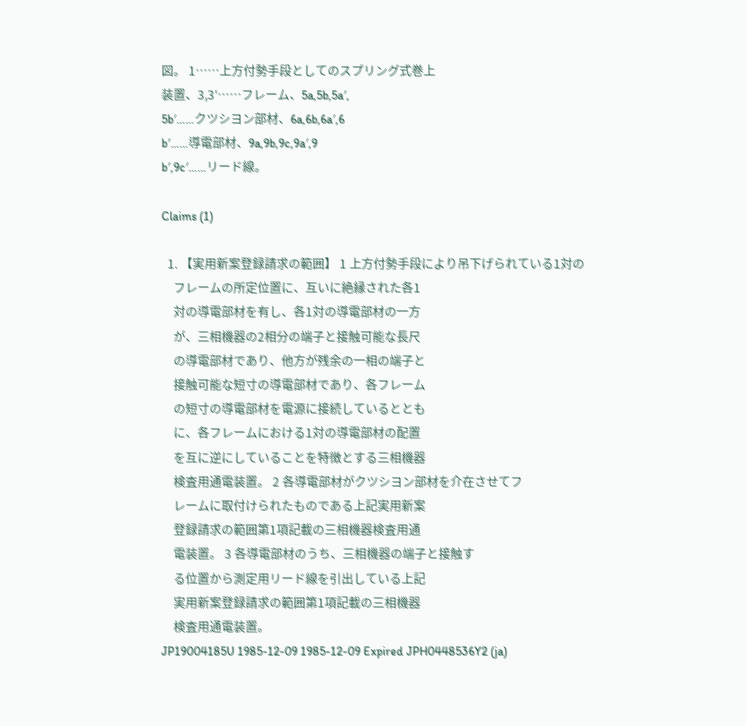図。 1……上方付勢手段としてのスプリング式巻上
装置、3,3′……フレーム、5a,5b,5a′,
5b′……クツシヨン部材、6a,6b,6a′,6
b′……導電部材、9a,9b,9c,9a′,9
b′,9c′……リード線。

Claims (1)

  1. 【実用新案登録請求の範囲】 1 上方付勢手段により吊下げられている1対の
    フレームの所定位置に、互いに絶縁された各1
    対の導電部材を有し、各1対の導電部材の一方
    が、三相機器の2相分の端子と接触可能な長尺
    の導電部材であり、他方が残余の一相の端子と
    接触可能な短寸の導電部材であり、各フレーム
    の短寸の導電部材を電源に接続しているととも
    に、各フレームにおける1対の導電部材の配置
    を互に逆にしていることを特徴とする三相機器
    検査用通電装置。 2 各導電部材がクツシヨン部材を介在させてフ
    レームに取付けられたものである上記実用新案
    登録請求の範囲第1項記載の三相機器検査用通
    電装置。 3 各導電部材のうち、三相機器の端子と接触す
    る位置から測定用リード線を引出している上記
    実用新案登録請求の範囲第1項記載の三相機器
    検査用通電装置。
JP19004185U 1985-12-09 1985-12-09 Expired JPH0448536Y2 (ja)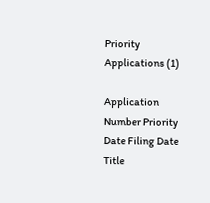Priority Applications (1)

Application Number Priority Date Filing Date Title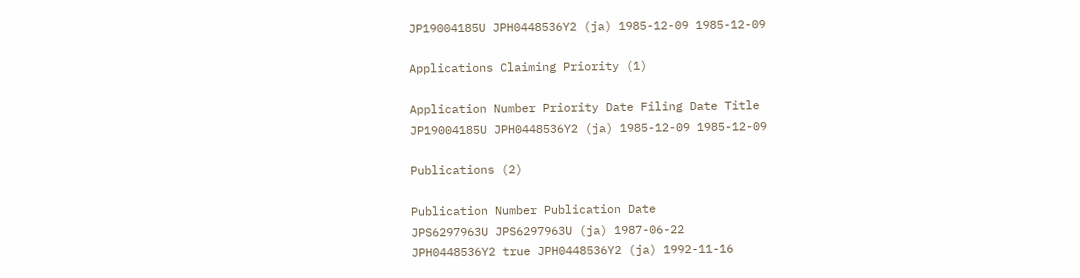JP19004185U JPH0448536Y2 (ja) 1985-12-09 1985-12-09

Applications Claiming Priority (1)

Application Number Priority Date Filing Date Title
JP19004185U JPH0448536Y2 (ja) 1985-12-09 1985-12-09

Publications (2)

Publication Number Publication Date
JPS6297963U JPS6297963U (ja) 1987-06-22
JPH0448536Y2 true JPH0448536Y2 (ja) 1992-11-16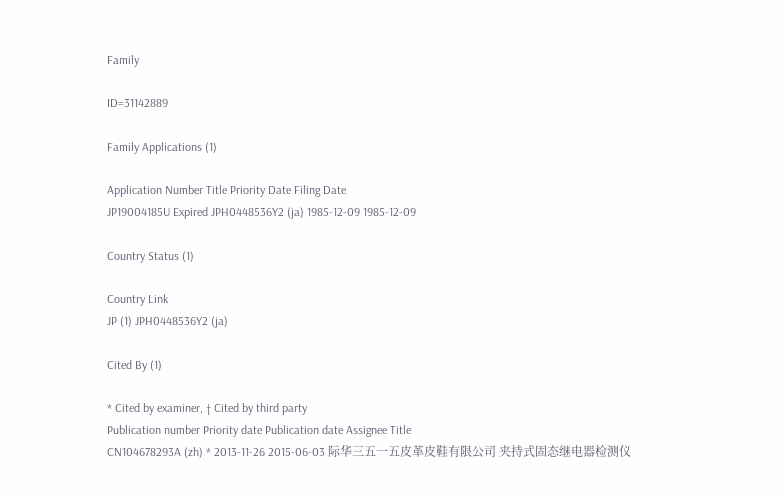Family

ID=31142889

Family Applications (1)

Application Number Title Priority Date Filing Date
JP19004185U Expired JPH0448536Y2 (ja) 1985-12-09 1985-12-09

Country Status (1)

Country Link
JP (1) JPH0448536Y2 (ja)

Cited By (1)

* Cited by examiner, † Cited by third party
Publication number Priority date Publication date Assignee Title
CN104678293A (zh) * 2013-11-26 2015-06-03 际华三五一五皮革皮鞋有限公司 夹持式固态继电器检测仪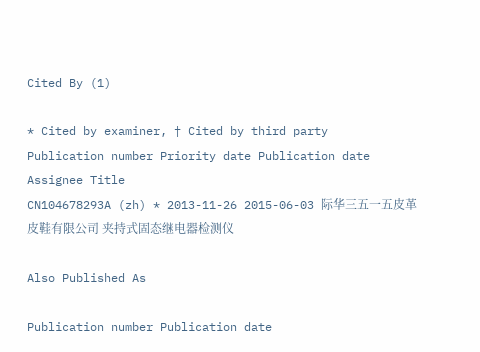Cited By (1)

* Cited by examiner, † Cited by third party
Publication number Priority date Publication date Assignee Title
CN104678293A (zh) * 2013-11-26 2015-06-03 际华三五一五皮革皮鞋有限公司 夹持式固态继电器检测仪

Also Published As

Publication number Publication date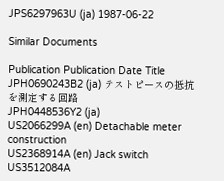JPS6297963U (ja) 1987-06-22

Similar Documents

Publication Publication Date Title
JPH0690243B2 (ja) テストピースの抵抗を測定する回路
JPH0448536Y2 (ja)
US2066299A (en) Detachable meter construction
US2368914A (en) Jack switch
US3512084A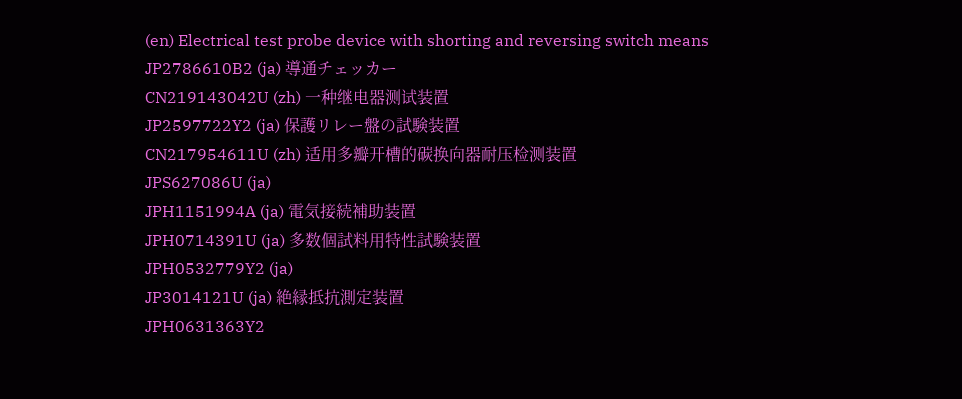(en) Electrical test probe device with shorting and reversing switch means
JP2786610B2 (ja) 導通チェッカー
CN219143042U (zh) 一种继电器测试装置
JP2597722Y2 (ja) 保護リレー盤の試験装置
CN217954611U (zh) 适用多瓣开槽的碳换向器耐压检测装置
JPS627086U (ja)
JPH1151994A (ja) 電気接続補助装置
JPH0714391U (ja) 多数個試料用特性試験装置
JPH0532779Y2 (ja)
JP3014121U (ja) 絶縁抵抗測定装置
JPH0631363Y2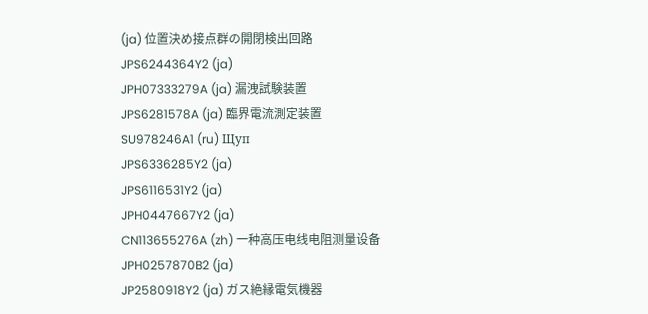(ja) 位置決め接点群の開閉検出回路
JPS6244364Y2 (ja)
JPH07333279A (ja) 漏洩試験装置
JPS6281578A (ja) 臨界電流測定装置
SU978246A1 (ru) Щуп
JPS6336285Y2 (ja)
JPS6116531Y2 (ja)
JPH0447667Y2 (ja)
CN113655276A (zh) 一种高压电线电阻测量设备
JPH0257870B2 (ja)
JP2580918Y2 (ja) ガス絶縁電気機器